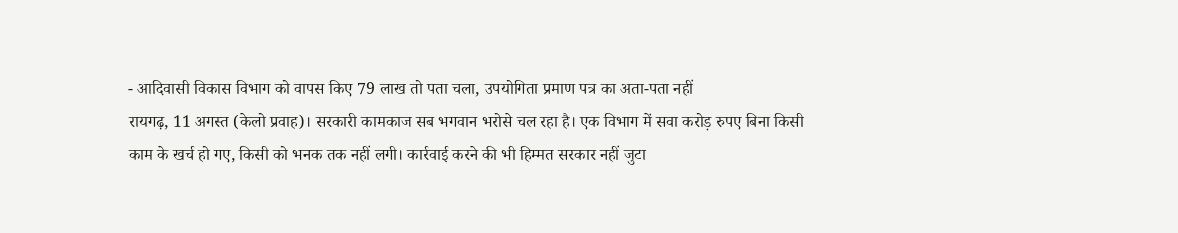- आदिवासी विकास विभाग को वापस किए 79 लाख तो पता चला, उपयोगिता प्रमाण पत्र का अता-पता नहीं
रायगढ़, 11 अगस्त (केलो प्रवाह)। सरकारी कामकाज सब भगवान भरोसे चल रहा है। एक विभाग में सवा करोड़ रुपए बिना किसी काम के खर्च हो गए, किसी को भनक तक नहीं लगी। कार्रवाई करने की भी हिम्मत सरकार नहीं जुटा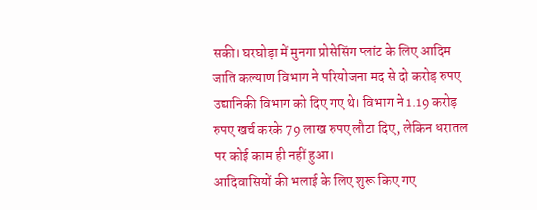सकी। घरघोड़ा में मुनगा प्रोसेसिंग प्लांट के लिए आदिम जाति कल्याण विभाग ने परियोजना मद से दो करोड़ रुपए उद्यानिकी विभाग को दिए गए थे। विभाग ने 1.19 करोड़ रुपए खर्च करके 79 लाख रुपए लौटा दिए, लेकिन धरातल पर कोई काम ही नहीं हुआ।
आदिवासियों की भलाई के लिए शुरू किए गए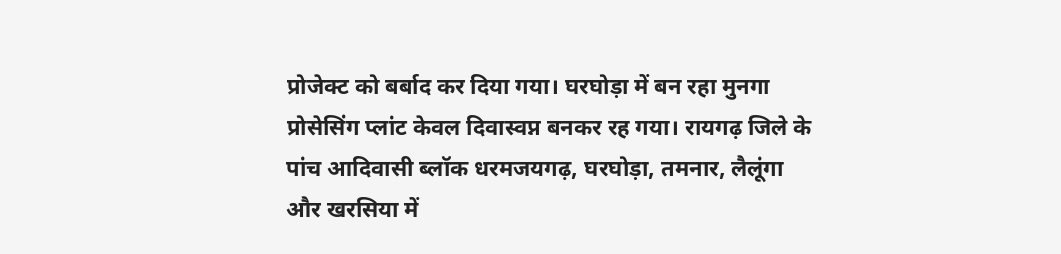प्रोजेक्ट को बर्बाद कर दिया गया। घरघोड़ा में बन रहा मुनगा प्रोसेसिंग प्लांट केवल दिवास्वप्न बनकर रह गया। रायगढ़ जिले के पांच आदिवासी ब्लॉक धरमजयगढ़, घरघोड़ा, तमनार, लैलूंगा और खरसिया में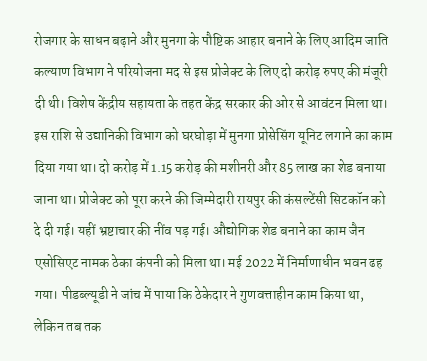रोजगार के साधन बढ़ाने और मुनगा के पौष्टिक आहार बनाने के लिए आदिम जाति कल्याण विभाग ने परियोजना मद से इस प्रोजेक्ट के लिए दो करोड़ रुपए की मंजूरी दी थी। विशेष केंद्रीय सहायता के तहत केंद्र सरकार की ओर से आवंटन मिला था। इस राशि से उद्यानिकी विभाग को घरघोड़ा में मुनगा प्रोसेसिंग यूनिट लगाने का काम दिया गया था। दो करोड़ में 1.15 करोड़ की मशीनरी और 85 लाख का शेड बनाया जाना था। प्रोजेक्ट को पूरा करने की जिम्मेदारी रायपुर की कंसल्टेंसी सिटकॉन को दे दी गई। यहीं भ्रष्टाचार की नींव पड़ गई। औद्योगिक शेड बनाने का काम जैन एसोसिएट नामक ठेका कंपनी को मिला था। मई 2022 में निर्माणाधीन भवन ढह गया। पीडब्ल्यूडी ने जांच में पाया कि ठेकेदार ने गुणवत्ताहीन काम किया था, लेकिन तब तक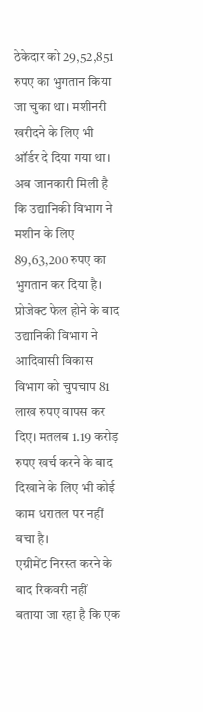ठेकेदार को 29,52,851 रुपए का भुगतान किया जा चुका था। मशीनरी खरीदने के लिए भी ऑर्डर दे दिया गया था। अब जानकारी मिली है कि उद्यानिकी विभाग ने मशीन के लिए 89,63,200 रुपए का भुगतान कर दिया है। प्रोजेक्ट फेल होने के बाद उद्यानिकी विभाग ने आदिवासी विकास विभाग को चुपचाप 81 लाख रुपए वापस कर दिए। मतलब 1.19 करोड़ रुपए खर्च करने के बाद दिखाने के लिए भी कोई काम धरातल पर नहीं बचा है।
एग्रीमेंट निरस्त करने के बाद रिकवरी नहीं
बताया जा रहा है कि एक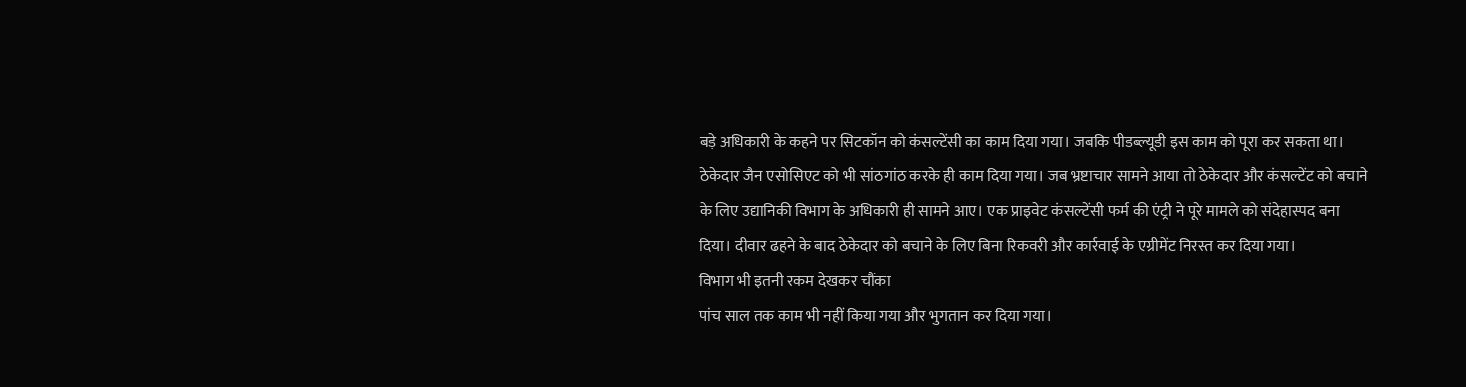बड़े अधिकारी के कहने पर सिटकॉन को कंसल्टेंसी का काम दिया गया। जबकि पीडब्ल्यूडी इस काम को पूरा कर सकता था। ठेकेदार जैन एसोसिएट को भी सांठगांठ करके ही काम दिया गया। जब भ्रष्टाचार सामने आया तो ठेकेदार और कंसल्टेंट को बचाने के लिए उद्यानिकी विभाग के अधिकारी ही सामने आए। एक प्राइवेट कंसल्टेंसी फर्म की एंट्री ने पूरे मामले को संदेहास्पद बना दिया। दीवार ढहने के बाद ठेकेदार को बचाने के लिए बिना रिकवरी और कार्रवाई के एग्रीमेंट निरस्त कर दिया गया।
विभाग भी इतनी रकम देखकर चौंका
पांच साल तक काम भी नहीं किया गया और भुगतान कर दिया गया।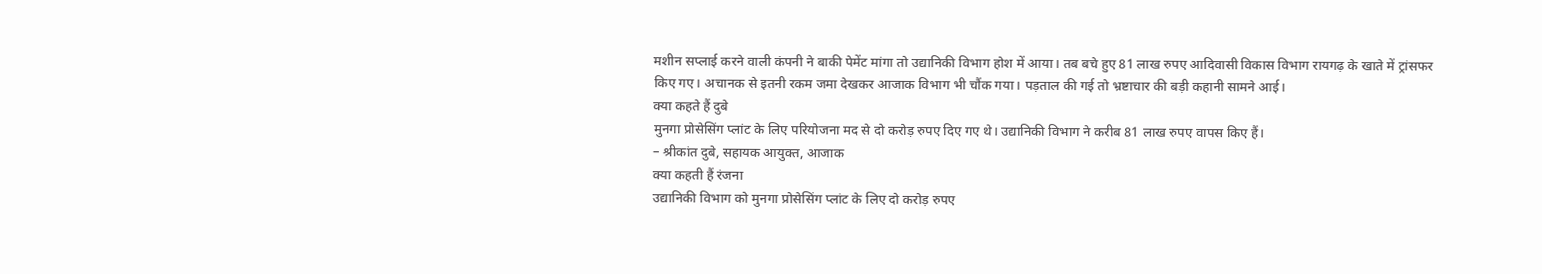मशीन सप्लाई करने वाली कंपनी ने बाकी पेमेंट मांगा तो उद्यानिकी विभाग होश में आया। तब बचे हुए 81 लाख रुपए आदिवासी विकास विभाग रायगढ़ के खाते में ट्रांसफर किए गए। अचानक से इतनी रकम जमा देखकर आजाक विभाग भी चौंक गया। पड़ताल की गई तो भ्रष्टाचार की बड़ी कहानी सामने आई।
क्या कहते हैं दुबे
मुनगा प्रोसेसिंग प्लांट के लिए परियोजना मद से दो करोड़ रुपए दिए गए थे। उद्यानिकी विभाग ने करीब 81 लाख रुपए वापस किए हैं।
– श्रीकांत दुबे, सहायक आयुक्त, आजाक
क्या कहती हैं रंजना
उद्यानिकी विभाग को मुनगा प्रोसेसिंग प्लांट के लिए दो करोड़ रुपए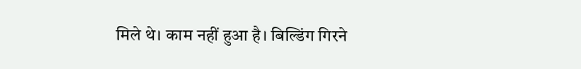मिले थे। काम नहीं हुआ है। बिल्डिंग गिरने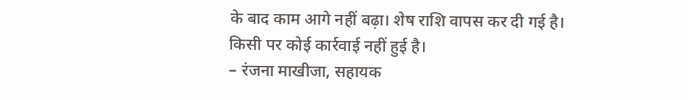के बाद काम आगे नहीं बढ़ा। शेष राशि वापस कर दी गई है। किसी पर कोई कार्रवाई नहीं हुई है।
– रंजना माखीजा, सहायक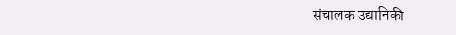संचालक उद्यानिकी